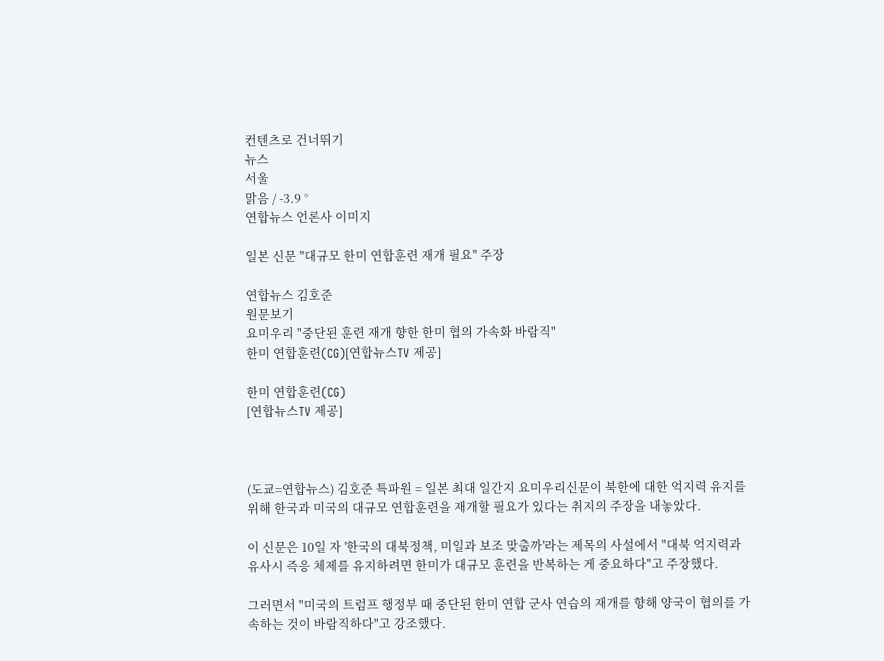컨텐츠로 건너뛰기
뉴스
서울
맑음 / -3.9 °
연합뉴스 언론사 이미지

일본 신문 "대규모 한미 연합훈련 재개 필요" 주장

연합뉴스 김호준
원문보기
요미우리 "중단된 훈련 재개 향한 한미 협의 가속화 바람직"
한미 연합훈련(CG)[연합뉴스TV 제공]

한미 연합훈련(CG)
[연합뉴스TV 제공]



(도쿄=연합뉴스) 김호준 특파원 = 일본 최대 일간지 요미우리신문이 북한에 대한 억지력 유지를 위해 한국과 미국의 대규모 연합훈련을 재개할 필요가 있다는 취지의 주장을 내놓았다.

이 신문은 10일 자 '한국의 대북정책, 미일과 보조 맞출까'라는 제목의 사설에서 "대북 억지력과 유사시 즉응 체제를 유지하려면 한미가 대규모 훈련을 반복하는 게 중요하다"고 주장했다.

그러면서 "미국의 트럼프 행정부 때 중단된 한미 연합 군사 연습의 재개를 향해 양국이 협의를 가속하는 것이 바람직하다"고 강조했다.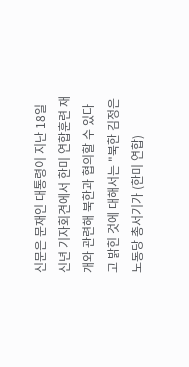신문은 문재인 대통령이 지난 18일 신년 기자회견에서 한미 연합훈련 재개와 관련해 북한과 협의할 수 있다고 밝힌 것에 대해서는 "북한 김정은 노동당 총서기가 (한미 연합)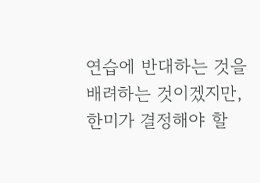연습에 반대하는 것을 배려하는 것이겠지만, 한미가 결정해야 할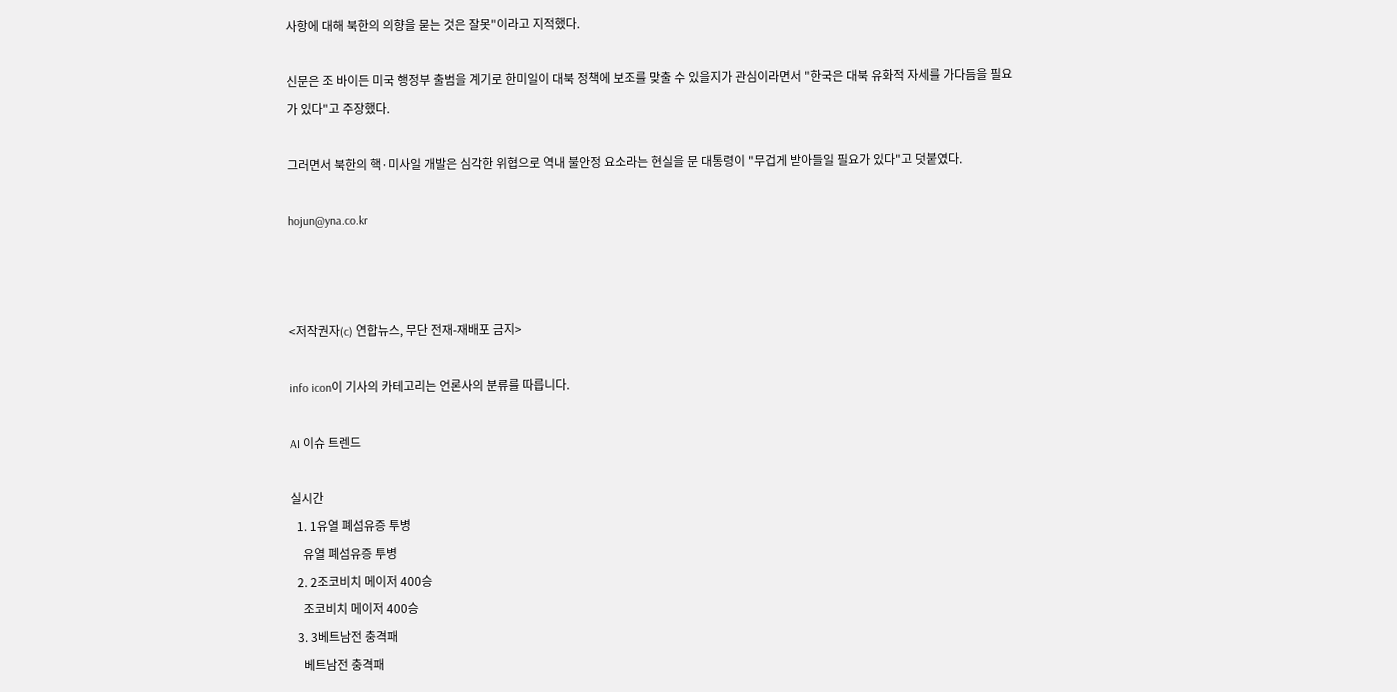사항에 대해 북한의 의향을 묻는 것은 잘못"이라고 지적했다.

신문은 조 바이든 미국 행정부 출범을 계기로 한미일이 대북 정책에 보조를 맞출 수 있을지가 관심이라면서 "한국은 대북 유화적 자세를 가다듬을 필요가 있다"고 주장했다.

그러면서 북한의 핵·미사일 개발은 심각한 위협으로 역내 불안정 요소라는 현실을 문 대통령이 "무겁게 받아들일 필요가 있다"고 덧붙였다.

hojun@yna.co.kr



<저작권자(c) 연합뉴스, 무단 전재-재배포 금지>

info icon이 기사의 카테고리는 언론사의 분류를 따릅니다.

AI 이슈 트렌드

실시간
  1. 1유열 폐섬유증 투병
    유열 폐섬유증 투병
  2. 2조코비치 메이저 400승
    조코비치 메이저 400승
  3. 3베트남전 충격패
    베트남전 충격패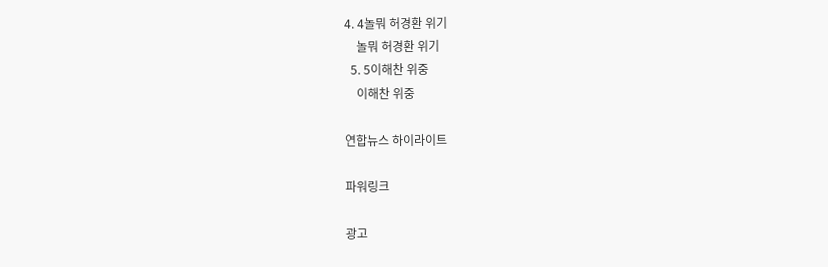4. 4놀뭐 허경환 위기
    놀뭐 허경환 위기
  5. 5이해찬 위중
    이해찬 위중

연합뉴스 하이라이트

파워링크

광고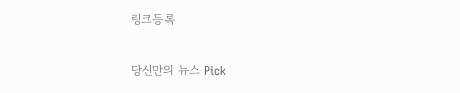링크등록

당신만의 뉴스 Pick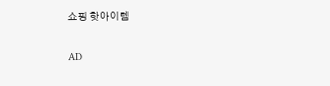쇼핑 핫아이템

AD